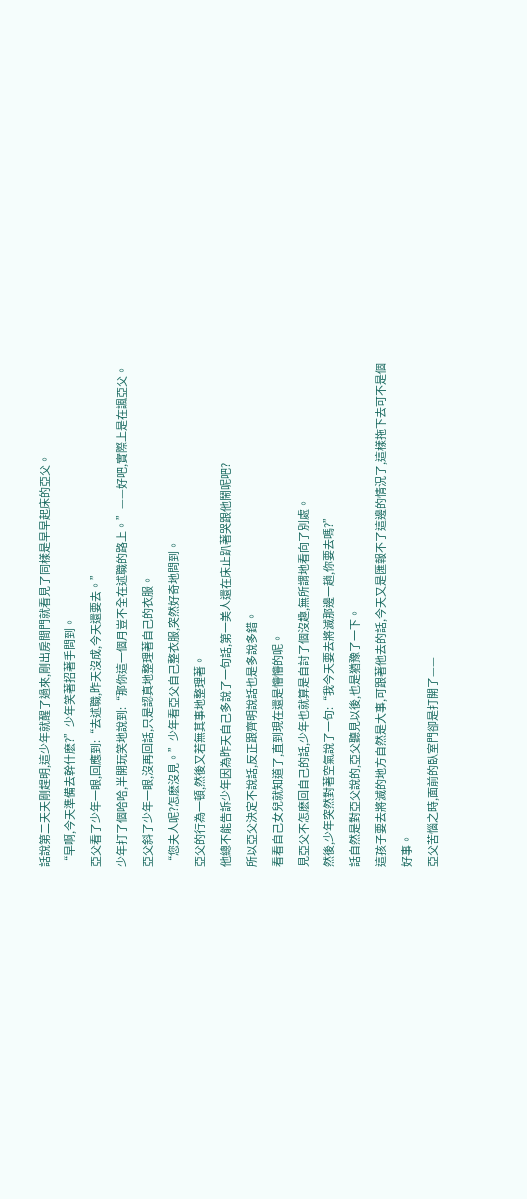話說第二天天剛趕明,這少年就醒了過來,剛出房間門就看見了同樣是早早起床的亞父。
“早啊,今天準備去幹什麽?”少年笑著招著手問到。
亞父看了少年一眼,回應到:“去述職,昨天沒成,今天還要去。”
少年打了個哈哈,半開玩笑地說到:“那你這一個月豈不全在述職的路上。”——好吧,實際上是在諷亞父。
亞父斜了少年一眼,沒再回話,只是認真地整理著自己的衣服。
“您夫人呢?怎麽沒見。”少年看亞父自己整衣服,突然好奇地問到。
亞父的行為一頓,然後又若無其事地整理著。
他總不能告訴少年因為昨天自己多說了一句話,第一美人還在床止趴著哭跟他鬧呢吧?
所以亞父決定不說話,反正跟齊明說話也是多說多錯。
看看自己女兒就知道了,直到現在還是懵懵的呢。
見亞父不怎麽回自己的話,少年也就算是自討了個沒趣,無所謂地看向了別處。
然後,少年突然對著空氣說了一句:“我今天要去將滅那邊一趟,你要去嗎?”
話自然是對亞父說的,亞父聽見以後,也是猶豫了一下。
這孩子要去將滅的地方自然是大事,可跟著他去的話,今天又是匯報不了這邊的情況了,這樣拖下去可不是個好事。
亞父苦惱之時,面前的臥室門卻是打開了——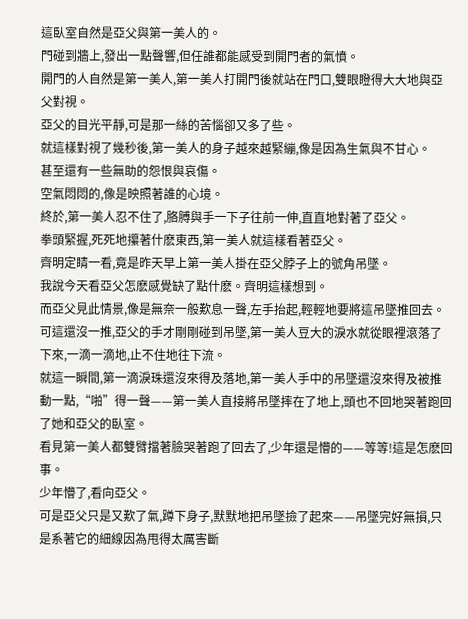這臥室自然是亞父與第一美人的。
門碰到牆上,發出一點聲響,但任誰都能感受到開門者的氣憤。
開門的人自然是第一美人,第一美人打開門後就站在門口,雙眼瞪得大大地與亞父對視。
亞父的目光平靜,可是那一絲的苦惱卻又多了些。
就這樣對視了幾秒後,第一美人的身子越來越緊繃,像是因為生氣與不甘心。
甚至還有一些無助的怨恨與哀傷。
空氣悶悶的,像是映照著誰的心境。
終於,第一美人忍不住了,胳膊與手一下子往前一伸,直直地對著了亞父。
拳頭緊握,死死地攥著什麽東西,第一美人就這樣看著亞父。
齊明定睛一看,竟是昨天早上第一美人掛在亞父脖子上的號角吊墜。
我說今天看亞父怎麽感覺缺了點什麽。齊明這樣想到。
而亞父見此情景,像是無奈一般歎息一聲,左手抬起,輕輕地要將這吊墜推回去。
可這還沒一推,亞父的手才剛剛碰到吊墜,第一美人豆大的淚水就從眼裡滾落了下來,一滴一滴地,止不住地往下流。
就這一瞬間,第一滴淚珠還沒來得及落地,第一美人手中的吊墜還沒來得及被推動一點,“啪”得一聲——第一美人直接將吊墜摔在了地上,頭也不回地哭著跑回了她和亞父的臥室。
看見第一美人都雙臂擋著臉哭著跑了回去了,少年還是懵的——等等!這是怎麽回事。
少年懵了,看向亞父。
可是亞父只是又歎了氣,蹲下身子,默默地把吊墜撿了起來——吊墜完好無損,只是系著它的細線因為甩得太厲害斷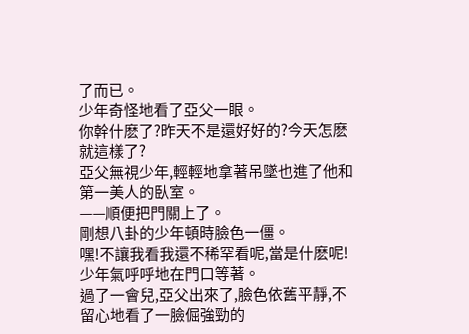了而已。
少年奇怪地看了亞父一眼。
你幹什麽了?昨天不是還好好的?今天怎麽就這樣了?
亞父無視少年,輕輕地拿著吊墜也進了他和第一美人的臥室。
——順便把門關上了。
剛想八卦的少年頓時臉色一僵。
嘿!不讓我看我還不稀罕看呢,當是什麽呢!
少年氣呼呼地在門口等著。
過了一會兒,亞父出來了,臉色依舊平靜,不留心地看了一臉倔強勁的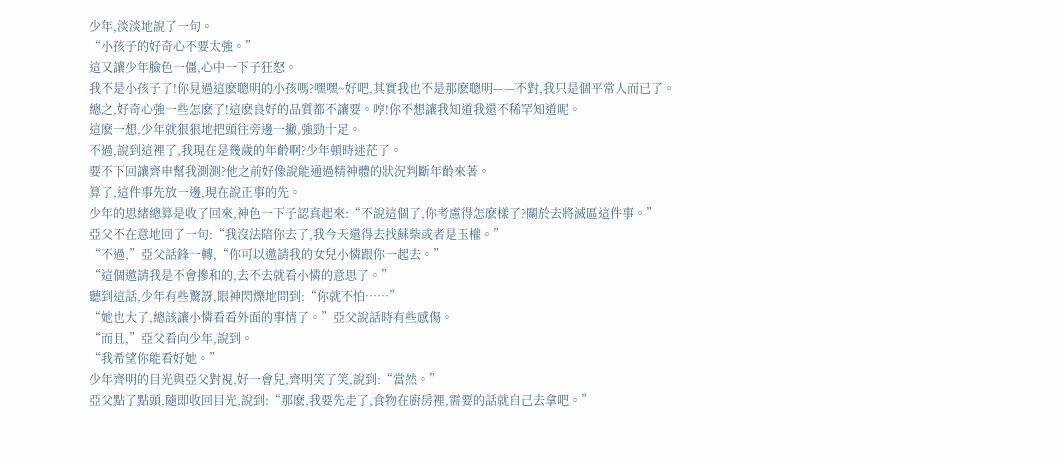少年,淡淡地說了一句。
“小孩子的好奇心不要太強。”
這又讓少年臉色一僵,心中一下子狂怒。
我不是小孩子了!你見過這麽聰明的小孩嗎?嘿嘿~好吧,其實我也不是那麽聰明——不對,我只是個平常人而已了。
總之,好奇心強一些怎麽了!這麽良好的品質都不讓要。哼!你不想讓我知道我還不稀罕知道呢。
這麽一想,少年就狠狠地把頭往旁邊一撇,強勁十足。
不過,說到這裡了,我現在是幾歲的年齡啊?少年頓時迷茫了。
要不下回讓齊申幫我測測?他之前好像說能通過精神體的狀況判斷年齡來著。
算了,這件事先放一邊,現在說正事的先。
少年的思緒總算是收了回來,神色一下子認真起來:“不說這個了,你考慮得怎麽樣了?關於去將滅區這件事。”
亞父不在意地回了一句:“我沒法陪你去了,我今天還得去找蘇柴或者是玉權。”
“不過,”亞父話鋒一轉,“你可以邀請我的女兒小憐跟你一起去。”
“這個邀請我是不會摻和的,去不去就看小憐的意思了。”
聽到這話,少年有些驚訝,眼神閃爍地問到:“你就不怕……”
“她也大了,總該讓小憐看看外面的事情了。”亞父說話時有些感傷。
“而且,”亞父看向少年,說到。
“我希望你能看好她。”
少年齊明的目光與亞父對視,好一會兒,齊明笑了笑,說到:“當然。”
亞父點了點頭,隨即收回目光,說到:“那麽,我要先走了,食物在廚房裡,需要的話就自己去拿吧。”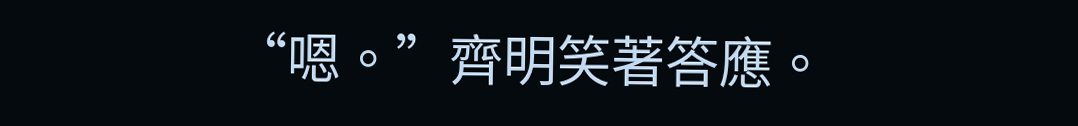“嗯。”齊明笑著答應。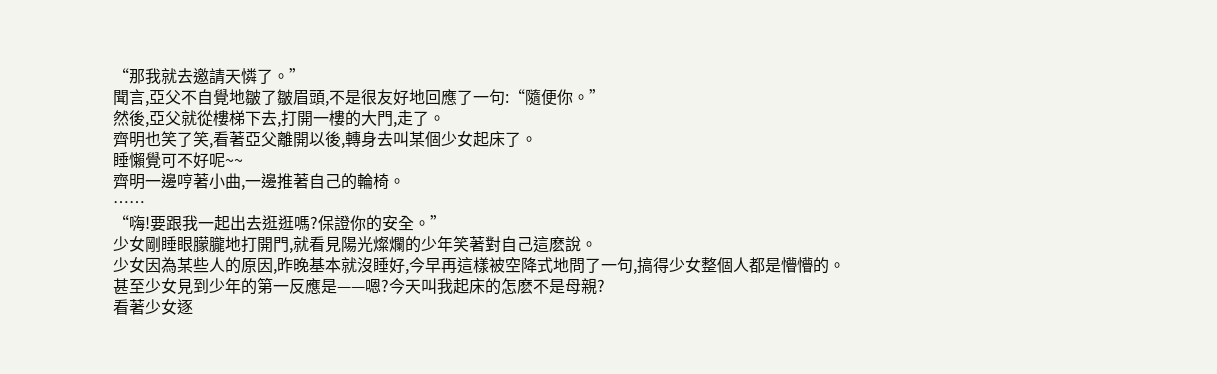“那我就去邀請天憐了。”
聞言,亞父不自覺地皺了皺眉頭,不是很友好地回應了一句:“隨便你。”
然後,亞父就從樓梯下去,打開一樓的大門,走了。
齊明也笑了笑,看著亞父離開以後,轉身去叫某個少女起床了。
睡懶覺可不好呢~~
齊明一邊哼著小曲,一邊推著自己的輪椅。
……
“嗨!要跟我一起出去逛逛嗎?保證你的安全。”
少女剛睡眼朦朧地打開門,就看見陽光燦爛的少年笑著對自己這麽說。
少女因為某些人的原因,昨晚基本就沒睡好,今早再這樣被空降式地問了一句,搞得少女整個人都是懵懵的。
甚至少女見到少年的第一反應是——嗯?今天叫我起床的怎麽不是母親?
看著少女逐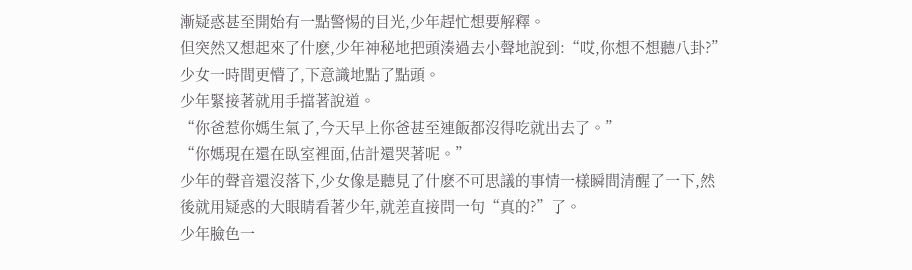漸疑惑甚至開始有一點警惕的目光,少年趕忙想要解釋。
但突然又想起來了什麽,少年神秘地把頭湊過去小聲地說到:“哎,你想不想聽八卦?”
少女一時間更懵了,下意識地點了點頭。
少年緊接著就用手擋著說道。
“你爸惹你媽生氣了,今天早上你爸甚至連飯都沒得吃就出去了。”
“你媽現在還在臥室裡面,估計還哭著呢。”
少年的聲音還沒落下,少女像是聽見了什麽不可思議的事情一樣瞬間清醒了一下,然後就用疑惑的大眼睛看著少年,就差直接問一句“真的?”了。
少年臉色一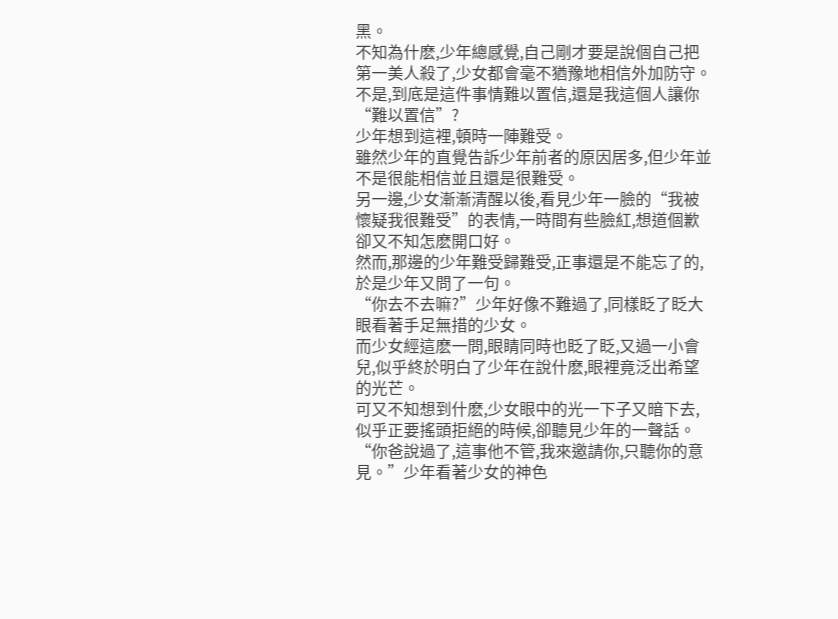黑。
不知為什麽,少年總感覺,自己剛才要是說個自己把第一美人殺了,少女都會毫不猶豫地相信外加防守。
不是,到底是這件事情難以置信,還是我這個人讓你“難以置信”?
少年想到這裡,頓時一陣難受。
雖然少年的直覺告訴少年前者的原因居多,但少年並不是很能相信並且還是很難受。
另一邊,少女漸漸清醒以後,看見少年一臉的“我被懷疑我很難受”的表情,一時間有些臉紅,想道個歉卻又不知怎麽開口好。
然而,那邊的少年難受歸難受,正事還是不能忘了的,於是少年又問了一句。
“你去不去嘛?”少年好像不難過了,同樣眨了眨大眼看著手足無措的少女。
而少女經這麽一問,眼睛同時也眨了眨,又過一小會兒,似乎終於明白了少年在說什麽,眼裡竟泛出希望的光芒。
可又不知想到什麽,少女眼中的光一下子又暗下去,似乎正要搖頭拒絕的時候,卻聽見少年的一聲話。
“你爸說過了,這事他不管,我來邀請你,只聽你的意見。”少年看著少女的神色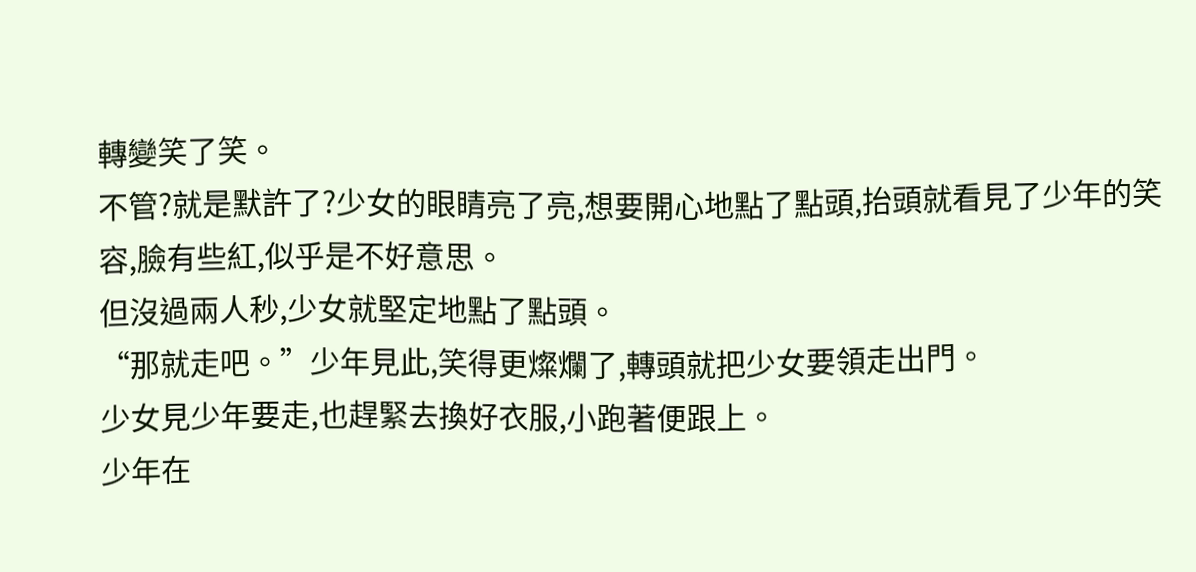轉變笑了笑。
不管?就是默許了?少女的眼睛亮了亮,想要開心地點了點頭,抬頭就看見了少年的笑容,臉有些紅,似乎是不好意思。
但沒過兩人秒,少女就堅定地點了點頭。
“那就走吧。”少年見此,笑得更燦爛了,轉頭就把少女要領走出門。
少女見少年要走,也趕緊去換好衣服,小跑著便跟上。
少年在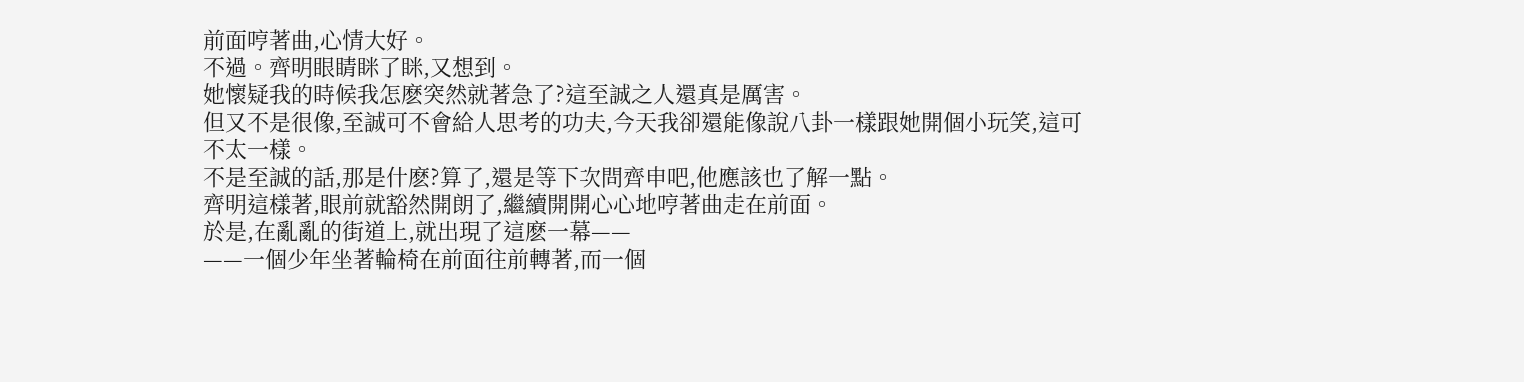前面哼著曲,心情大好。
不過。齊明眼睛眯了眯,又想到。
她懷疑我的時候我怎麽突然就著急了?這至誠之人還真是厲害。
但又不是很像,至誠可不會給人思考的功夫,今天我卻還能像說八卦一樣跟她開個小玩笑,這可不太一樣。
不是至誠的話,那是什麽?算了,還是等下次問齊申吧,他應該也了解一點。
齊明這樣著,眼前就豁然開朗了,繼續開開心心地哼著曲走在前面。
於是,在亂亂的街道上,就出現了這麽一幕——
——一個少年坐著輪椅在前面往前轉著,而一個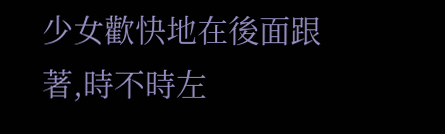少女歡快地在後面跟著,時不時左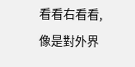看看右看看,像是對外界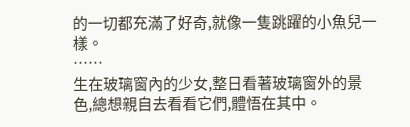的一切都充滿了好奇,就像一隻跳躍的小魚兒一樣。
……
生在玻璃窗內的少女,整日看著玻璃窗外的景色,總想親自去看看它們,體悟在其中。